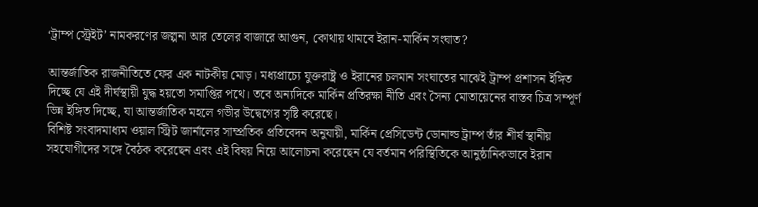‘ট্রাম্প স্ট্রেইট’ নামকরণের জল্পনা আর তেলের বাজারে আগুন, কোথায় থামবে ইরান-মার্কিন সংঘাত?

আন্তর্জাতিক রাজনীতিতে ফের এক নাটকীয় মোড়। মধ্যপ্রাচ্যে যুক্তরাষ্ট্র ও ইরানের চলমান সংঘাতের মাঝেই ট্রাম্প প্রশাসন ইঙ্গিত দিচ্ছে যে এই দীর্ঘস্থায়ী যুদ্ধ হয়তো সমাপ্তির পথে। তবে অন্যদিকে মার্কিন প্রতিরক্ষা নীতি এবং সৈন্য মোতায়েনের বাস্তব চিত্র সম্পূর্ণ ভিন্ন ইঙ্গিত দিচ্ছে, যা আন্তর্জাতিক মহলে গভীর উদ্বেগের সৃষ্টি করেছে।
বিশিষ্ট সংবাদমাধ্যম ওয়াল স্ট্রিট জার্নালের সাম্প্রতিক প্রতিবেদন অনুযায়ী, মার্কিন প্রেসিডেন্ট ডোনাল্ড ট্রাম্প তাঁর শীর্ষ স্থানীয় সহযোগীদের সঙ্গে বৈঠক করেছেন এবং এই বিষয় নিয়ে আলোচনা করেছেন যে বর্তমান পরিস্থিতিকে আনুষ্ঠানিকভাবে ইরান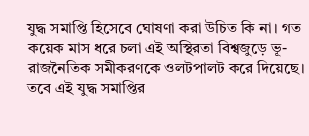যুদ্ধ সমাপ্তি হিসেবে ঘোষণা করা উচিত কি না। গত কয়েক মাস ধরে চলা এই অস্থিরতা বিশ্বজুড়ে ভূ-রাজনৈতিক সমীকরণকে ওলটপালট করে দিয়েছে। তবে এই যুদ্ধ সমাপ্তির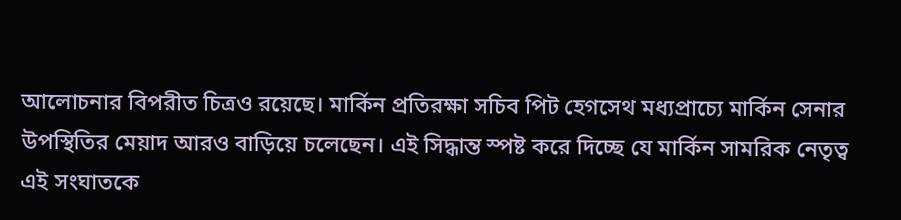আলোচনার বিপরীত চিত্রও রয়েছে। মার্কিন প্রতিরক্ষা সচিব পিট হেগসেথ মধ্যপ্রাচ্যে মার্কিন সেনার উপস্থিতির মেয়াদ আরও বাড়িয়ে চলেছেন। এই সিদ্ধান্ত স্পষ্ট করে দিচ্ছে যে মার্কিন সামরিক নেতৃত্ব এই সংঘাতকে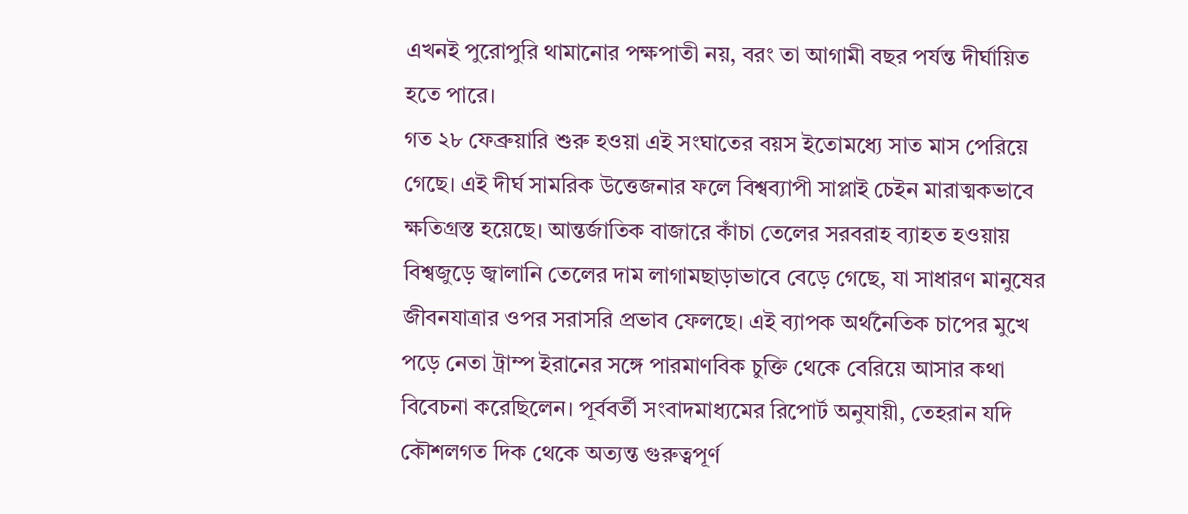এখনই পুরোপুরি থামানোর পক্ষপাতী নয়, বরং তা আগামী বছর পর্যন্ত দীর্ঘায়িত হতে পারে।
গত ২৮ ফেব্রুয়ারি শুরু হওয়া এই সংঘাতের বয়স ইতোমধ্যে সাত মাস পেরিয়ে গেছে। এই দীর্ঘ সামরিক উত্তেজনার ফলে বিশ্বব্যাপী সাপ্লাই চেইন মারাত্মকভাবে ক্ষতিগ্রস্ত হয়েছে। আন্তর্জাতিক বাজারে কাঁচা তেলের সরবরাহ ব্যাহত হওয়ায় বিশ্বজুড়ে জ্বালানি তেলের দাম লাগামছাড়াভাবে বেড়ে গেছে, যা সাধারণ মানুষের জীবনযাত্রার ওপর সরাসরি প্রভাব ফেলছে। এই ব্যাপক অর্থনৈতিক চাপের মুখে পড়ে নেতা ট্রাম্প ইরানের সঙ্গে পারমাণবিক চুক্তি থেকে বেরিয়ে আসার কথা বিবেচনা করেছিলেন। পূর্ববর্তী সংবাদমাধ্যমের রিপোর্ট অনুযায়ী, তেহরান যদি কৌশলগত দিক থেকে অত্যন্ত গুরুত্বপূর্ণ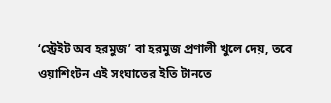‘স্ট্রেইট অব হরমুজ’ বা হরমুজ প্রণালী খুলে দেয়, তবে ওয়াশিংটন এই সংঘাতের ইতি টানতে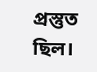প্রস্তুত ছিল।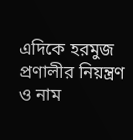এদিকে হরমুজ প্রণালীর নিয়ন্ত্রণ ও নাম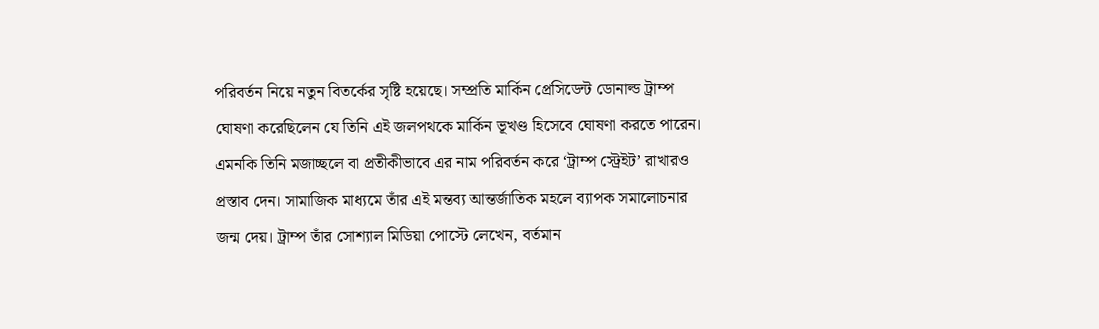পরিবর্তন নিয়ে নতুন বিতর্কের সৃষ্টি হয়েছে। সম্প্রতি মার্কিন প্রেসিডেন্ট ডোনাল্ড ট্রাম্প ঘোষণা করেছিলেন যে তিনি এই জলপথকে মার্কিন ভূখণ্ড হিসেবে ঘোষণা করতে পারেন। এমনকি তিনি মজাচ্ছলে বা প্রতীকীভাবে এর নাম পরিবর্তন করে ‘ট্রাম্প স্ট্রেইট’ রাখারও প্রস্তাব দেন। সামাজিক মাধ্যমে তাঁর এই মন্তব্য আন্তর্জাতিক মহলে ব্যাপক সমালোচনার জন্ম দেয়। ট্রাম্প তাঁর সোশ্যাল মিডিয়া পোস্টে লেখেন, বর্তমান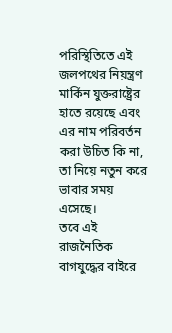পরিস্থিতিতে এই জলপথের নিয়ন্ত্রণ মার্কিন যুক্তরাষ্ট্রের হাতে রয়েছে এবং এর নাম পরিবর্তন করা উচিত কি না, তা নিয়ে নতুন করে ভাবার সময় এসেছে।
তবে এই রাজনৈতিক বাগযুদ্ধের বাইরে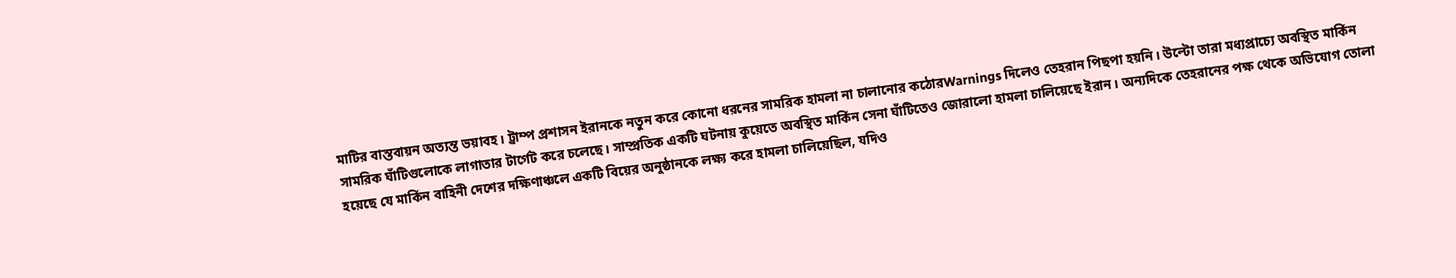মাটির বাস্তবায়ন অত্যন্ত ভয়াবহ। ট্রাম্প প্রশাসন ইরানকে নতুন করে কোনো ধরনের সামরিক হামলা না চালানোর কঠোরWarnings দিলেও তেহরান পিছপা হয়নি। উল্টো তারা মধ্যপ্রাচ্যে অবস্থিত মার্কিন সামরিক ঘাঁটিগুলোকে লাগাতার টার্গেট করে চলেছে। সাম্প্রতিক একটি ঘটনায় কুয়েতে অবস্থিত মার্কিন সেনা ঘাঁটিতেও জোরালো হামলা চালিয়েছে ইরান। অন্যদিকে তেহরানের পক্ষ থেকে অভিযোগ তোলা হয়েছে যে মার্কিন বাহিনী দেশের দক্ষিণাঞ্চলে একটি বিয়ের অনুষ্ঠানকে লক্ষ্য করে হামলা চালিয়েছিল, যদিও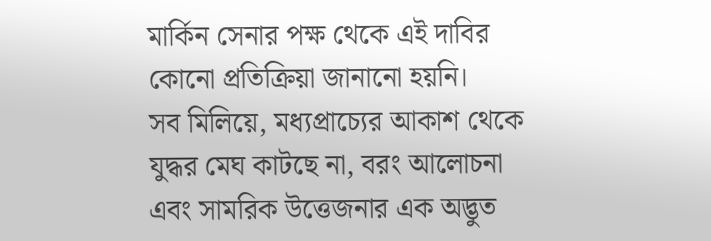মার্কিন সেনার পক্ষ থেকে এই দাবির কোনো প্রতিক্রিয়া জানানো হয়নি।
সব মিলিয়ে, মধ্যপ্রাচ্যের আকাশ থেকে যুদ্ধর মেঘ কাটছে না, বরং আলোচনা এবং সামরিক উত্তেজনার এক অদ্ভুত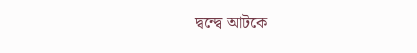দ্বন্দ্বে আটকে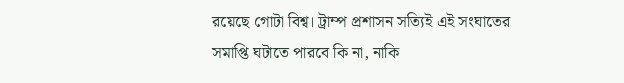রয়েছে গোটা বিশ্ব। ট্রাম্প প্রশাসন সত্যিই এই সংঘাতের সমাপ্তি ঘটাতে পারবে কি না, নাকি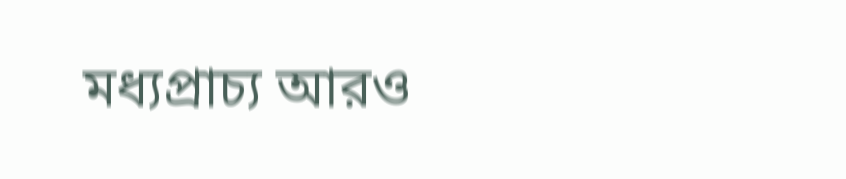মধ্যপ্রাচ্য আরও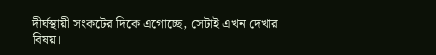দীর্ঘস্থায়ী সংকটের দিকে এগোচ্ছে, সেটাই এখন দেখার বিষয়।